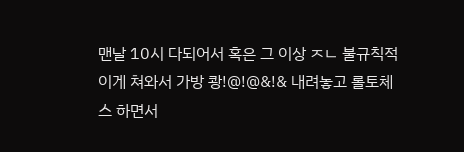맨날 10시 다되어서 혹은 그 이상 ㅈㄴ 불규칙적이게 쳐와서 가방 쾅!@!@&!& 내려놓고 롤토체스 하면서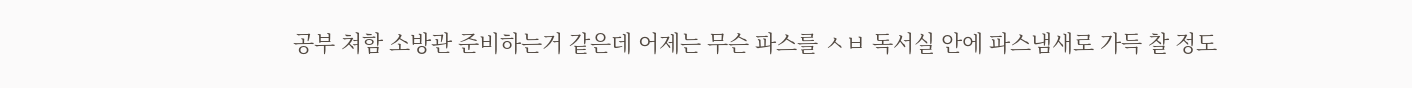공부 쳐함 소방관 준비하는거 같은데 어제는 무슨 파스를 ㅅㅂ 독서실 안에 파스냄새로 가득 찰 정도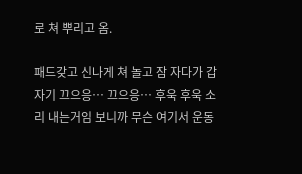로 쳐 뿌리고 옴.

패드갖고 신나게 쳐 놀고 잠 자다가 갑자기 끄으응… 끄으응… 후욱 후욱 소리 내는거임 보니까 무슨 여기서 운동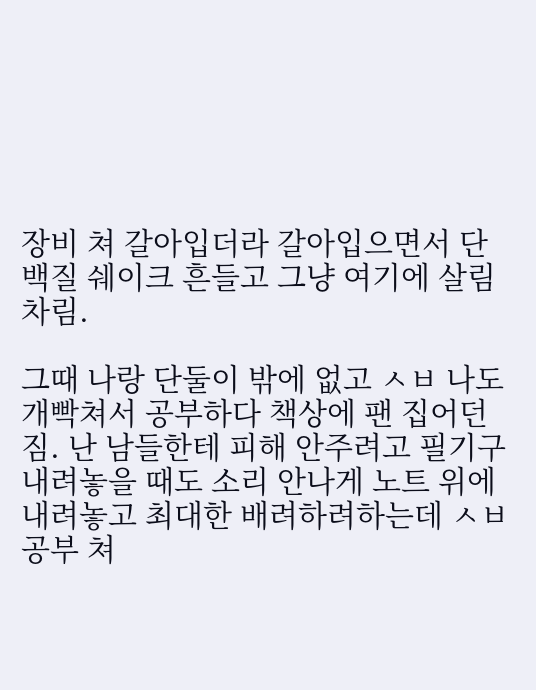장비 쳐 갈아입더라 갈아입으면서 단백질 쉐이크 흔들고 그냥 여기에 살림차림.

그때 나랑 단둘이 밖에 없고 ㅅㅂ 나도 개빡쳐서 공부하다 책상에 팬 집어던짐. 난 남들한테 피해 안주려고 필기구 내려놓을 때도 소리 안나게 노트 위에 내려놓고 최대한 배려하려하는데 ㅅㅂ 공부 쳐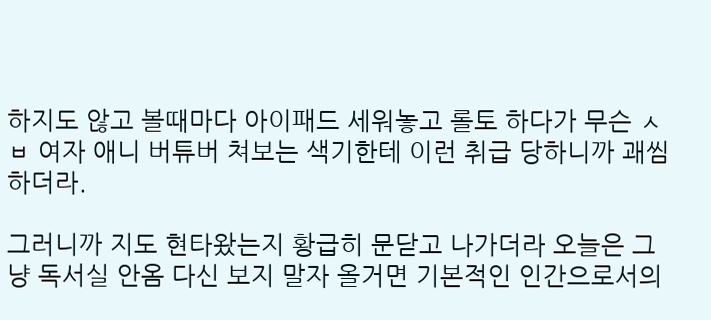하지도 않고 볼때마다 아이패드 세워놓고 롤토 하다가 무슨 ㅅㅂ 여자 애니 버튜버 쳐보는 색기한테 이런 취급 당하니까 괘씸하더라.

그러니까 지도 현타왔는지 황급히 문닫고 나가더라 오늘은 그냥 독서실 안옴 다신 보지 말자 올거면 기본적인 인간으로서의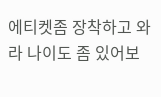에티켓좀 장착하고 와라 나이도 좀 있어보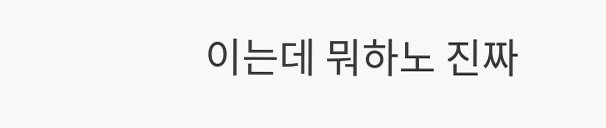이는데 뭐하노 진짜